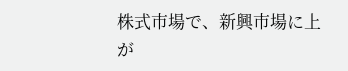株式市場で、新興市場に上が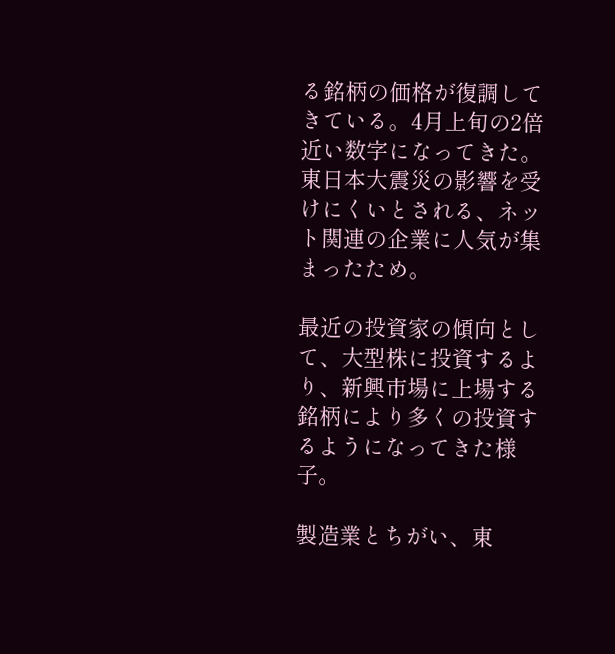る銘柄の価格が復調してきている。4月上旬の2倍近い数字になってきた。東日本大震災の影響を受けにくいとされる、ネット関連の企業に人気が集まったため。

最近の投資家の傾向として、大型株に投資するより、新興市場に上場する銘柄により多くの投資するようになってきた様子。

製造業とちがい、東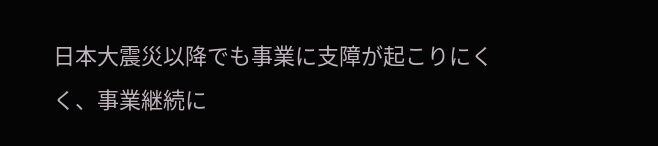日本大震災以降でも事業に支障が起こりにくく、事業継続に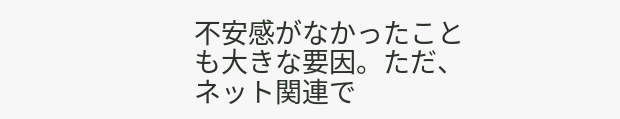不安感がなかったことも大きな要因。ただ、ネット関連で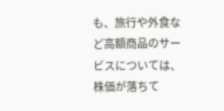も、旅行や外食など高額商品のサービスについては、株価が落ちて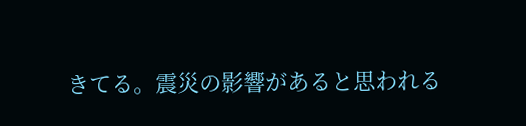きてる。震災の影響があると思われる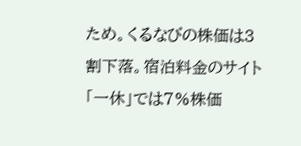ため。くるなびの株価は3割下落。宿泊料金のサイト「一休」では7%株価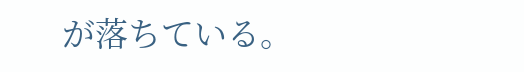が落ちている。